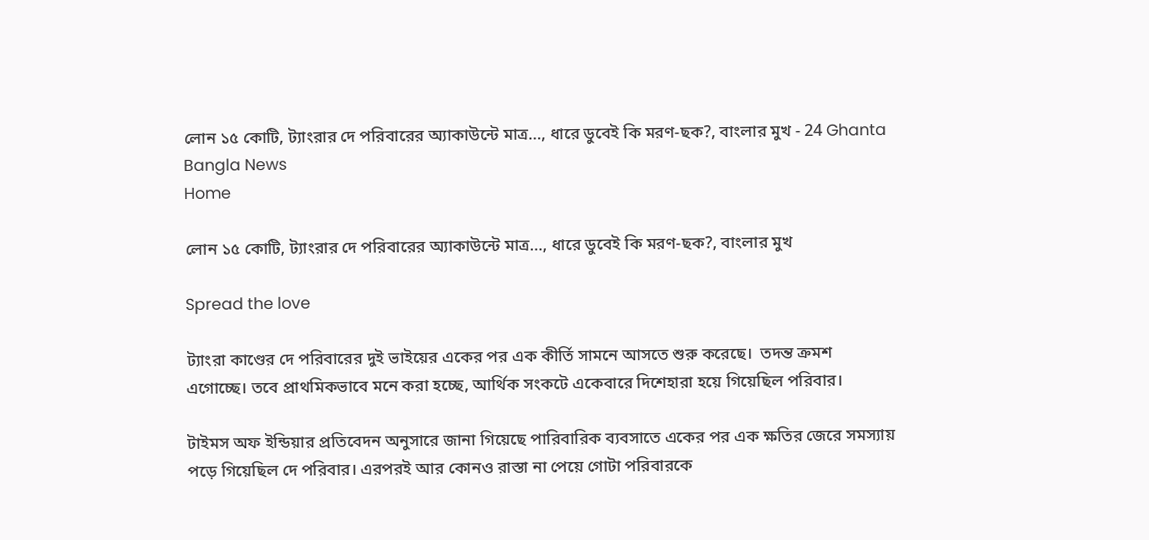লোন ১৫ কোটি, ট্যাংরার দে পরিবারের অ্যাকাউন্টে মাত্র…, ধারে ডুবেই কি মরণ-ছক?, বাংলার মুখ - 24 Ghanta Bangla News
Home

লোন ১৫ কোটি, ট্যাংরার দে পরিবারের অ্যাকাউন্টে মাত্র…, ধারে ডুবেই কি মরণ-ছক?, বাংলার মুখ

Spread the love

ট্যাংরা কাণ্ডের দে পরিবারের দুই ভাইয়ের একের পর এক কীর্তি সামনে আসতে শুরু করেছে।  তদন্ত ক্রমশ এগোচ্ছে। তবে প্রাথমিকভাবে মনে করা হচ্ছে, আর্থিক সংকটে একেবারে দিশেহারা হয়ে গিয়েছিল পরিবার।

টাইমস অফ ইন্ডিয়ার প্রতিবেদন অনুসারে জানা গিয়েছে পারিবারিক ব্যবসাতে একের পর এক ক্ষতির জেরে সমস্যায় পড়ে গিয়েছিল দে পরিবার। এরপরই আর কোনও রাস্তা না পেয়ে গোটা পরিবারকে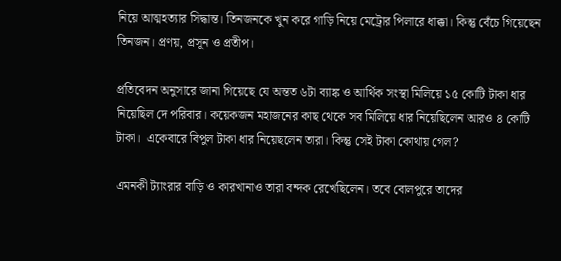নিয়ে আত্মহত্যার সিদ্ধান্ত। তিনজনকে খুন করে গাড়ি নিয়ে মেট্রোর পিলারে ধাক্কা। কিন্তু বেঁচে গিয়েছেন তিনজন। প্রণয়, প্রসূন ও প্রতীপ।

প্রতিবেদন অনুসারে জানা গিয়েছে যে অন্তত ৬টা ব্যাঙ্ক ও আর্থিক সংস্থা মিলিয়ে ১৫ কোটি টাকা ধার নিয়েছিল দে পরিবার। কয়েকজন মহাজনের কাছ থেকে সব মিলিয়ে ধার নিয়েছিলেন আরও ৪ কোটি টাকা।  একেবারে বিপুল টাকা ধার নিয়েছলেন তারা। কিন্তু সেই টাকা কোথায় গেল?

এমনকী ট্যাংরার বাড়ি ও কারখানাও তারা বন্দক রেখেছিলেন। তবে বোলপুরে তাদের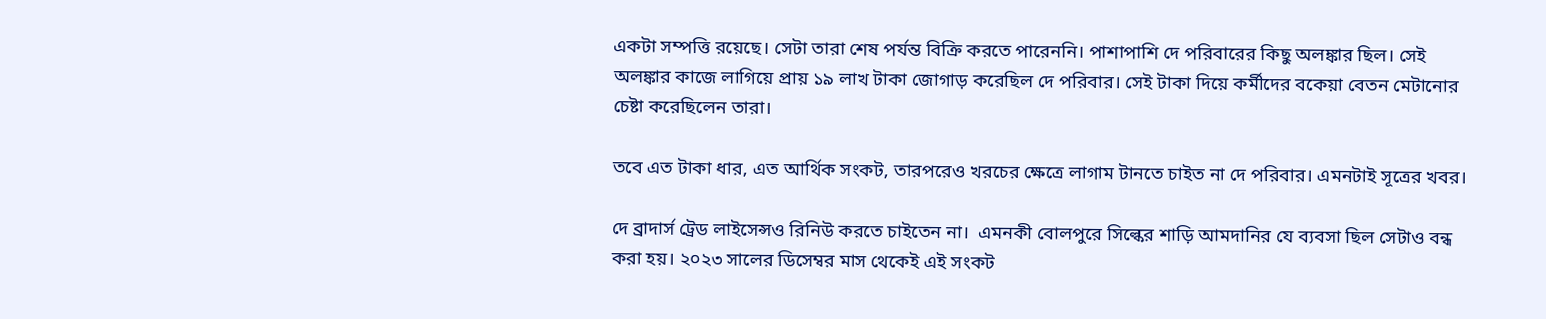একটা সম্পত্তি রয়েছে। সেটা তারা শেষ পর্যন্ত বিক্রি করতে পারেননি। পাশাপাশি দে পরিবারের কিছু অলঙ্কার ছিল। সেই অলঙ্কার কাজে লাগিয়ে প্রায় ১৯ লাখ টাকা জোগাড় করেছিল দে পরিবার। সেই টাকা দিয়ে কর্মীদের বকেয়া বেতন মেটানোর চেষ্টা করেছিলেন তারা।

তবে এত টাকা ধার, এত আর্থিক সংকট, তারপরেও খরচের ক্ষেত্রে লাগাম টানতে চাইত না দে পরিবার। এমনটাই সূত্রের খবর।

দে ব্রাদার্স ট্রেড লাইসেন্সও রিনিউ করতে চাইতেন না।  এমনকী বোলপুরে সিল্কের শাড়ি আমদানির যে ব্যবসা ছিল সেটাও বন্ধ করা হয়। ২০২৩ সালের ডিসেম্বর মাস থেকেই এই সংকট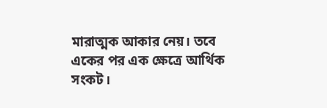মারাত্মক আকার নেয়। তবে একের পর এক ক্ষেত্রে আর্থিক সংকট।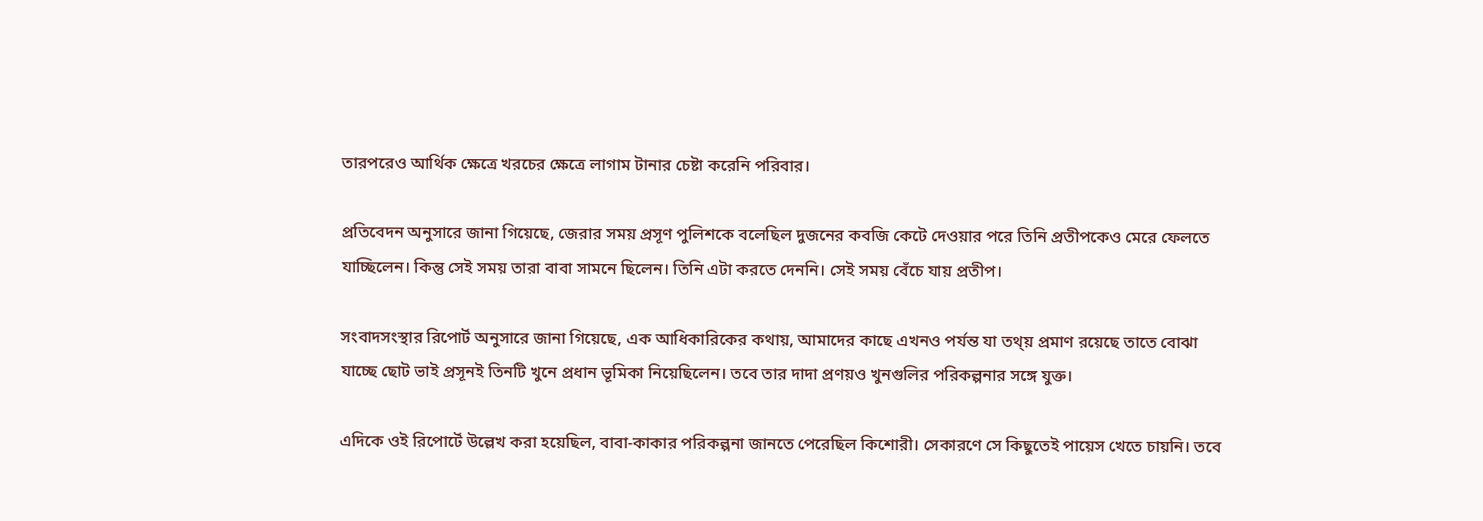তারপরেও আর্থিক ক্ষেত্রে খরচের ক্ষেত্রে লাগাম টানার চেষ্টা করেনি পরিবার।

প্রতিবেদন অনুসারে জানা গিয়েছে, জেরার সময় প্রসূণ পুলিশকে বলেছিল দুজনের কবজি কেটে দেওয়ার পরে তিনি প্রতীপকেও মেরে ফেলতে যাচ্ছিলেন। কিন্তু সেই সময় তারা বাবা সামনে ছিলেন। তিনি এটা করতে দেননি। সেই সময় বেঁচে যায় প্রতীপ।

সংবাদসংস্থার রিপোর্ট অনুসারে জানা গিয়েছে, এক আধিকারিকের কথায়, আমাদের কাছে এখনও পর্যন্ত যা তথ্য় প্রমাণ রয়েছে তাতে বোঝা যাচ্ছে ছোট ভাই প্রসূনই তিনটি খুনে প্রধান ভূমিকা নিয়েছিলেন। তবে তার দাদা প্রণয়ও খুনগুলির পরিকল্পনার সঙ্গে যুক্ত।

এদিকে ওই রিপোর্টে উল্লেখ করা হয়েছিল, বাবা-কাকার পরিকল্পনা জানতে পেরেছিল কিশোরী। সেকারণে সে কিছুতেই পায়েস খেতে চায়নি। তবে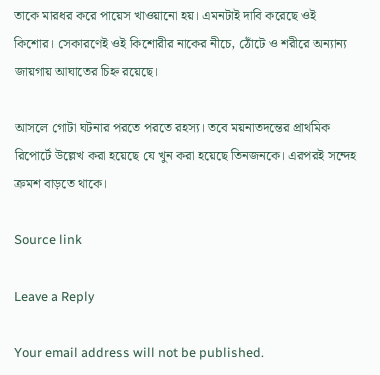তাকে মারধর করে পায়েস খাওয়ানো হয়। এমনটাই দাবি করেছে ওই কিশোর। সেকারণেই ওই কিশোরীর নাকের নীচে, ঠোঁটে ও শরীরে অন্যান্য জায়গায় আঘাতের চিহ্ন রয়েছে।

আসলে গোটা ঘটনার পরতে পরতে রহস্য। তবে ময়নাতদন্তের প্রাথমিক রিপোর্টে উল্লেখ করা হয়েছে যে খুন করা হয়েছে তিনজনকে। এরপরই সন্দেহ ক্রমশ বাড়তে থাকে।

Source link

Leave a Reply

Your email address will not be published.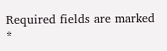Required fields are marked *